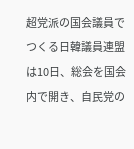超党派の国会議員でつくる日韓議員連盟は10日、総会を国会内で開き、自民党の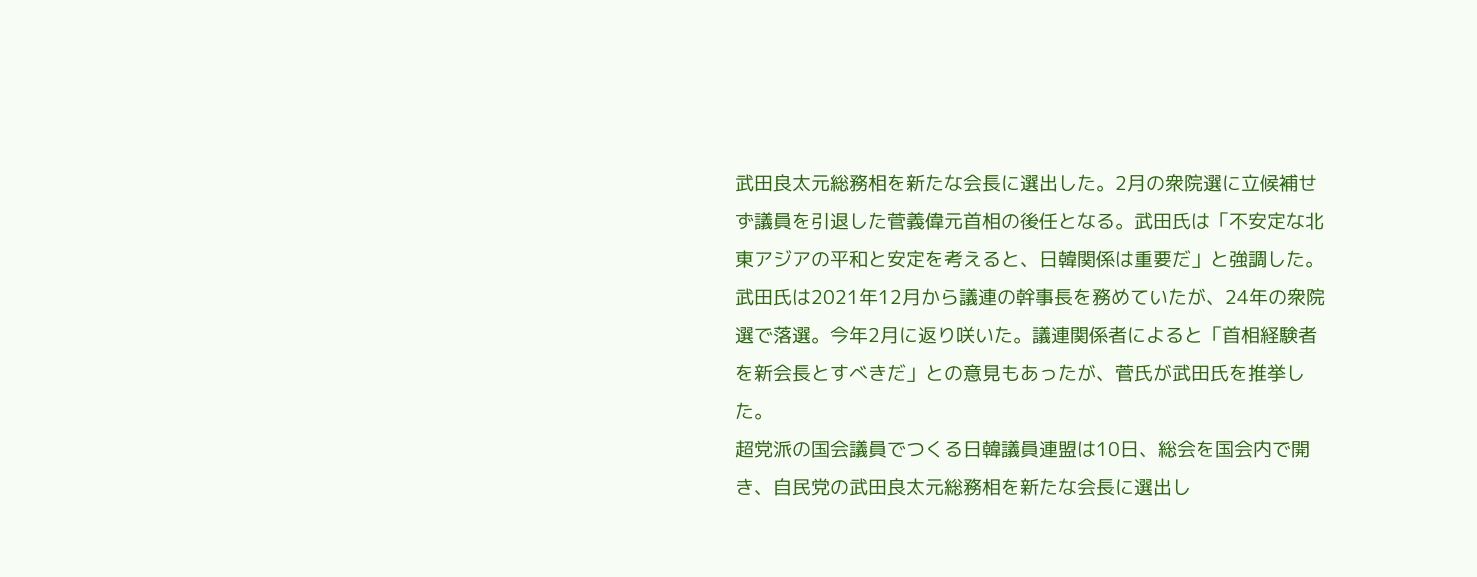武田良太元総務相を新たな会長に選出した。2月の衆院選に立候補せず議員を引退した菅義偉元首相の後任となる。武田氏は「不安定な北東アジアの平和と安定を考えると、日韓関係は重要だ」と強調した。
武田氏は2021年12月から議連の幹事長を務めていたが、24年の衆院選で落選。今年2月に返り咲いた。議連関係者によると「首相経験者を新会長とすべきだ」との意見もあったが、菅氏が武田氏を推挙した。
超党派の国会議員でつくる日韓議員連盟は10日、総会を国会内で開き、自民党の武田良太元総務相を新たな会長に選出し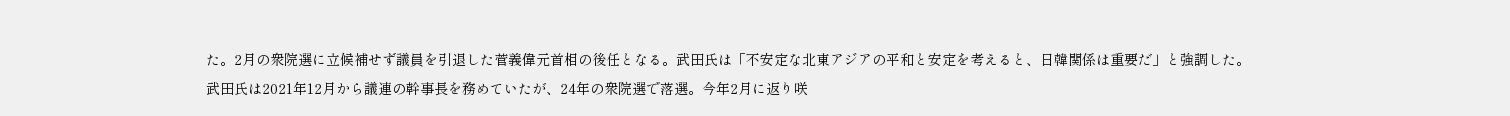た。2月の衆院選に立候補せず議員を引退した菅義偉元首相の後任となる。武田氏は「不安定な北東アジアの平和と安定を考えると、日韓関係は重要だ」と強調した。
武田氏は2021年12月から議連の幹事長を務めていたが、24年の衆院選で落選。今年2月に返り咲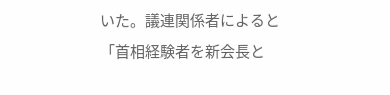いた。議連関係者によると「首相経験者を新会長と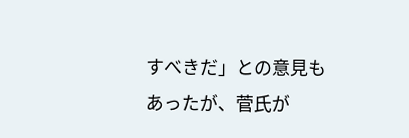すべきだ」との意見もあったが、菅氏が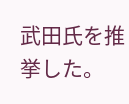武田氏を推挙した。